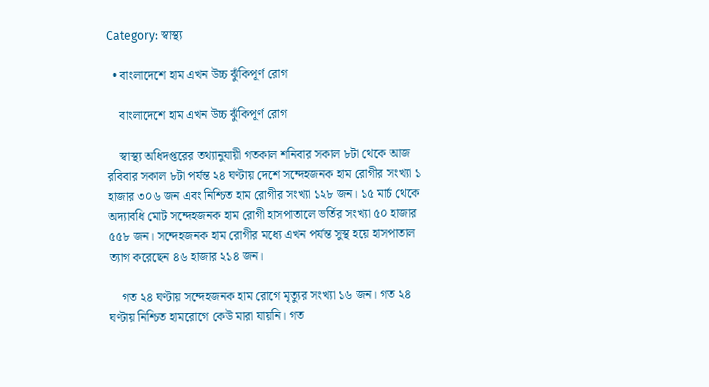Category: স্বাস্থ্য

  • বাংলাদেশে হাম এখন উচ্চ ঝুঁকিপূর্ণ রোগ

    বাংলাদেশে হাম এখন উচ্চ ঝুঁকিপূর্ণ রোগ

    স্বাস্থ্য অধিদপ্তরের তথ্যানুযায়ী গতকাল শনিবার সকাল ৮টা থেকে আজ রবিবার সকাল ৮টা পর্যন্ত ২৪ ঘণ্টায় দেশে সন্দেহজনক হাম রোগীর সংখ্যা ১ হাজার ৩০৬ জন এবং নিশ্চিত হাম রোগীর সংখ্যা ১২৮ জন। ১৫ মার্চ থেকে অদ্যাবধি মোট সন্দেহজনক হাম রোগী হাসপাতালে ভর্তির সংখ্যা ৫০ হাজার ৫৫৮ জন। সন্দেহজনক হাম রোগীর মধ্যে এখন পর্যন্ত সুস্থ হয়ে হাসপাতাল ত্যাগ করেছেন ৪৬ হাজার ২১৪ জন।

    গত ২৪ ঘণ্টায় সন্দেহজনক হাম রোগে মৃত্যুর সংখ্যা ১৬ জন। গত ২৪ ঘণ্টায় নিশ্চিত হামরোগে কেউ মারা যায়নি। গত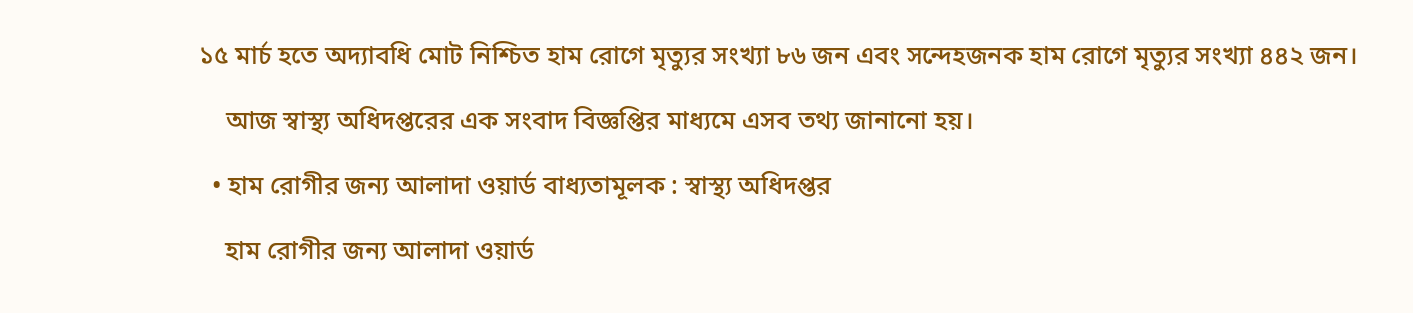১৫ মার্চ হতে অদ্যাবধি মোট নিশ্চিত হাম রোগে মৃত্যুর সংখ্যা ৮৬ জন এবং সন্দেহজনক হাম রোগে মৃত্যুর সংখ্যা ৪৪২ জন।

    আজ স্বাস্থ্য অধিদপ্তরের এক সংবাদ বিজ্ঞপ্তির মাধ্যমে এসব তথ্য জানানো হয়।

  • হাম রোগীর জন্য আলাদা ওয়ার্ড বাধ্যতামূলক : স্বাস্থ্য অধিদপ্তর

    হাম রোগীর জন্য আলাদা ওয়ার্ড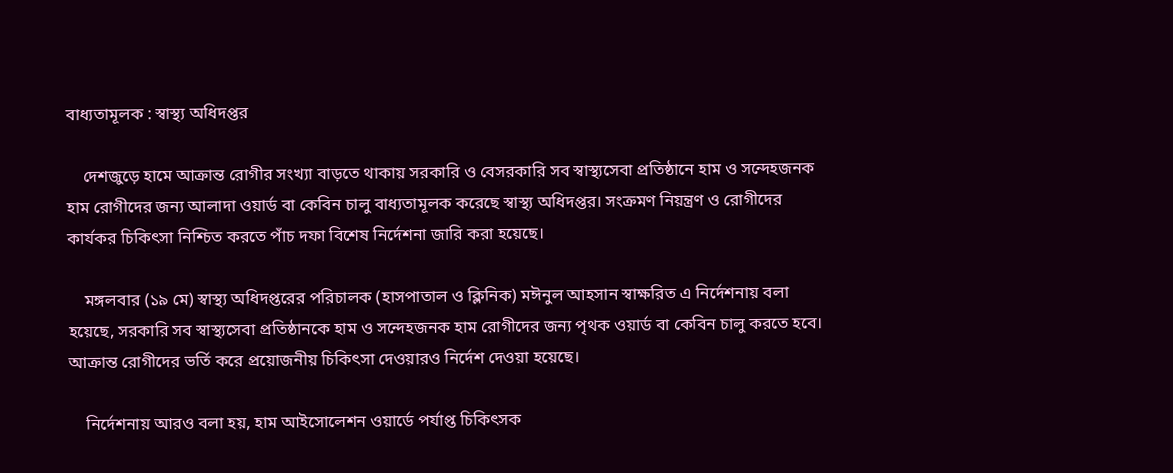বাধ্যতামূলক : স্বাস্থ্য অধিদপ্তর

    দেশজুড়ে হামে আক্রান্ত রোগীর সংখ্যা বাড়তে থাকায় সরকারি ও বেসরকারি সব স্বাস্থ্যসেবা প্রতিষ্ঠানে হাম ও সন্দেহজনক হাম রোগীদের জন্য আলাদা ওয়ার্ড বা কেবিন চালু বাধ্যতামূলক করেছে স্বাস্থ্য অধিদপ্তর। সংক্রমণ নিয়ন্ত্রণ ও রোগীদের কার্যকর চিকিৎসা নিশ্চিত করতে পাঁচ দফা বিশেষ নির্দেশনা জারি করা হয়েছে।

    মঙ্গলবার (১৯ মে) স্বাস্থ্য অধিদপ্তরের পরিচালক (হাসপাতাল ও ক্লিনিক) মঈনুল আহসান স্বাক্ষরিত এ নির্দেশনায় বলা হয়েছে, সরকারি সব স্বাস্থ্যসেবা প্রতিষ্ঠানকে হাম ও সন্দেহজনক হাম রোগীদের জন্য পৃথক ওয়ার্ড বা কেবিন চালু করতে হবে। আক্রান্ত রোগীদের ভর্তি করে প্রয়োজনীয় চিকিৎসা দেওয়ারও নির্দেশ দেওয়া হয়েছে।

    নির্দেশনায় আরও বলা হয়, হাম আইসোলেশন ওয়ার্ডে পর্যাপ্ত চিকিৎসক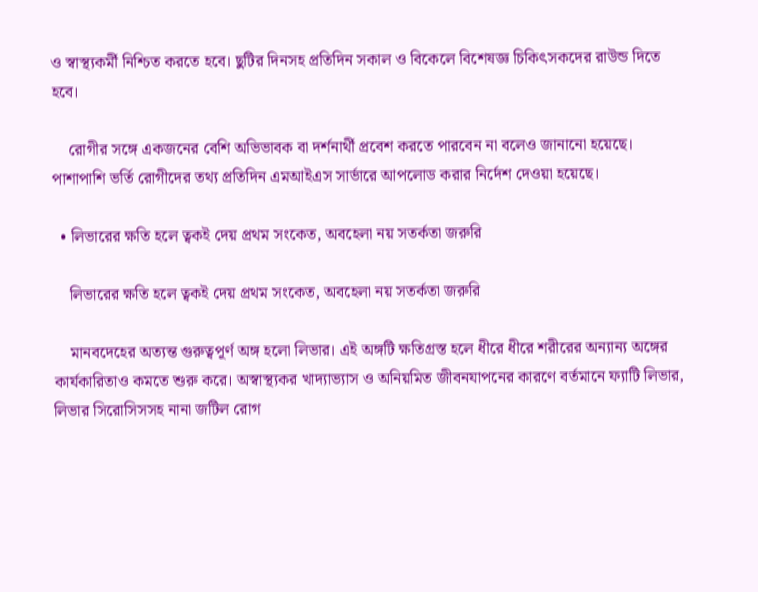ও স্বাস্থ্যকর্মী নিশ্চিত করতে হবে। ছুটির দিনসহ প্রতিদিন সকাল ও বিকেলে বিশেষজ্ঞ চিকিৎসকদের রাউন্ড দিতে হবে।

    রোগীর সঙ্গে একজনের বেশি অভিভাবক বা দর্শনার্থী প্রবেশ করতে পারবেন না বলেও জানানো হয়েছে। পাশাপাশি ভর্তি রোগীদের তথ্য প্রতিদিন এমআইএস সার্ভারে আপলোড করার নির্দেশ দেওয়া হয়েছে।

  • লিভারের ক্ষতি হলে ত্বকই দেয় প্রথম সংকেত, অবহেলা নয় সতর্কতা জরুরি

    লিভারের ক্ষতি হলে ত্বকই দেয় প্রথম সংকেত, অবহেলা নয় সতর্কতা জরুরি

    মানবদেহের অত্যন্ত গুরুত্বপূর্ণ অঙ্গ হলো লিভার। এই অঙ্গটি ক্ষতিগ্রস্ত হলে ধীরে ধীরে শরীরের অন্যান্য অঙ্গের কার্যকারিতাও কমতে শুরু করে। অস্বাস্থ্যকর খাদ্যাভ্যাস ও অনিয়মিত জীবনযাপনের কারণে বর্তমানে ফ্যাটি লিভার, লিভার সিরোসিসসহ নানা জটিল রোগ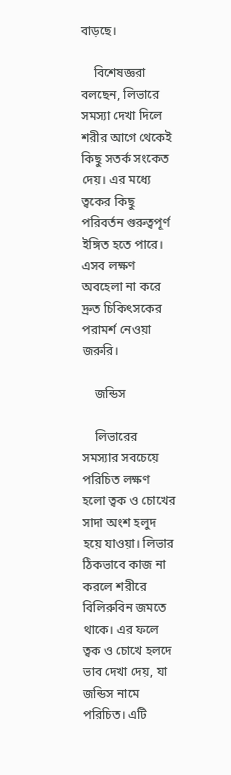বাড়ছে।

    বিশেষজ্ঞরা বলছেন, লিভারে সমস্যা দেখা দিলে শরীর আগে থেকেই কিছু সতর্ক সংকেত দেয়। এর মধ্যে ত্বকের কিছু পরিবর্তন গুরুত্বপূর্ণ ইঙ্গিত হতে পারে। এসব লক্ষণ অবহেলা না করে দ্রুত চিকিৎসকের পরামর্শ নেওয়া জরুরি।

    জন্ডিস

    লিভারের সমস্যার সবচেয়ে পরিচিত লক্ষণ হলো ত্বক ও চোখের সাদা অংশ হলুদ হয়ে যাওয়া। লিভার ঠিকভাবে কাজ না করলে শরীরে বিলিরুবিন জমতে থাকে। এর ফলে ত্বক ও চোখে হলদে ভাব দেখা দেয়, যা জন্ডিস নামে পরিচিত। এটি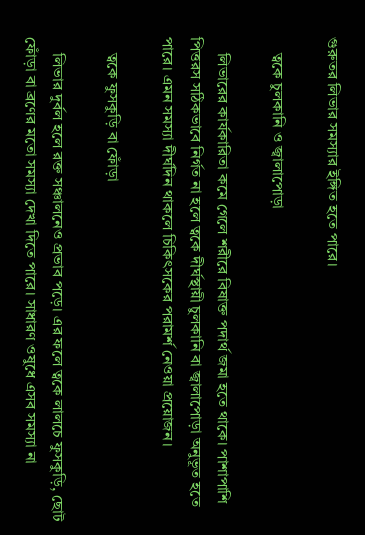গুরুতর লিভার সমস্যার ইঙ্গিত হতে পারে।

    ত্বকে চুলকানি ও জ্বালাপোড়া

    লিভারের কার্যকারিতা কমে গেলে শরীরে বিষাক্ত পদার্থ জমা হতে থাকে। পাশাপাশি পিত্তরস সঠিকভাবে নির্গত না হলে ত্বকে দীর্ঘস্থায়ী চুলকানি বা জ্বালাপোড়া অনুভূত হতে পারে। এমন সমস্যা দীর্ঘদিন থাকলে চিকিৎসকের পরামর্শ নেওয়া প্রয়োজন।

    ত্বকে ফুসকুড়ি বা ফোঁড়া

    লিভার দুর্বল হলে রক্ত সঞ্চালনেও প্রভাব পড়ে। এর ফলে ত্বকে লালচে ফুসকুড়ি, ছোট ফোঁড়া বা ব্রণের মতো সমস্যা দেখা দিতে পারে। সাধারণ ওষুধে এসব সমস্যা না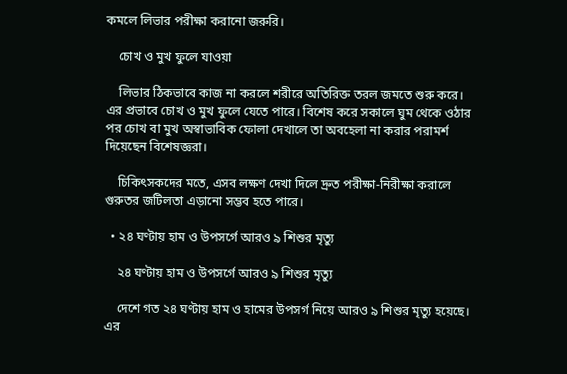কমলে লিভার পরীক্ষা করানো জরুরি।

    চোখ ও মুখ ফুলে যাওয়া

    লিভার ঠিকভাবে কাজ না করলে শরীরে অতিরিক্ত তরল জমতে শুরু করে। এর প্রভাবে চোখ ও মুখ ফুলে যেতে পারে। বিশেষ করে সকালে ঘুম থেকে ওঠার পর চোখ বা মুখ অস্বাভাবিক ফোলা দেখালে তা অবহেলা না করার পরামর্শ দিয়েছেন বিশেষজ্ঞরা।

    চিকিৎসকদের মতে, এসব লক্ষণ দেখা দিলে দ্রুত পরীক্ষা-নিরীক্ষা করালে গুরুতর জটিলতা এড়ানো সম্ভব হতে পারে।

  • ২৪ ঘণ্টায় হাম ও উপসর্গে আরও ৯ শিশুর মৃত্যু

    ২৪ ঘণ্টায় হাম ও উপসর্গে আরও ৯ শিশুর মৃত্যু

    দেশে গত ২৪ ঘণ্টায় হাম ও হামের উপসর্গ নিয়ে আরও ৯ শিশুর মৃত্যু হয়েছে। এর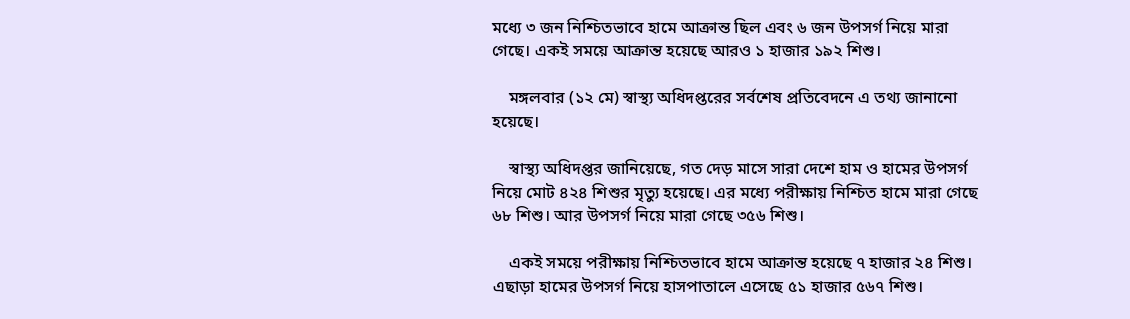মধ্যে ৩ জন নিশ্চিতভাবে হামে আক্রান্ত ছিল এবং ৬ জন উপসর্গ নিয়ে মারা গেছে। একই সময়ে আক্রান্ত হয়েছে আরও ১ হাজার ১৯২ শিশু।

    মঙ্গলবার (১২ মে) স্বাস্থ্য অধিদপ্তরের সর্বশেষ প্রতিবেদনে এ তথ্য জানানো হয়েছে।

    স্বাস্থ্য অধিদপ্তর জানিয়েছে, গত দেড় মাসে সারা দেশে হাম ও হামের উপসর্গ নিয়ে মোট ৪২৪ শিশুর মৃত্যু হয়েছে। এর মধ্যে পরীক্ষায় নিশ্চিত হামে মারা গেছে ৬৮ শিশু। আর উপসর্গ নিয়ে মারা গেছে ৩৫৬ শিশু।

    একই সময়ে পরীক্ষায় নিশ্চিতভাবে হামে আক্রান্ত হয়েছে ৭ হাজার ২৪ শিশু। এছাড়া হামের উপসর্গ নিয়ে হাসপাতালে এসেছে ৫১ হাজার ৫৬৭ শিশু।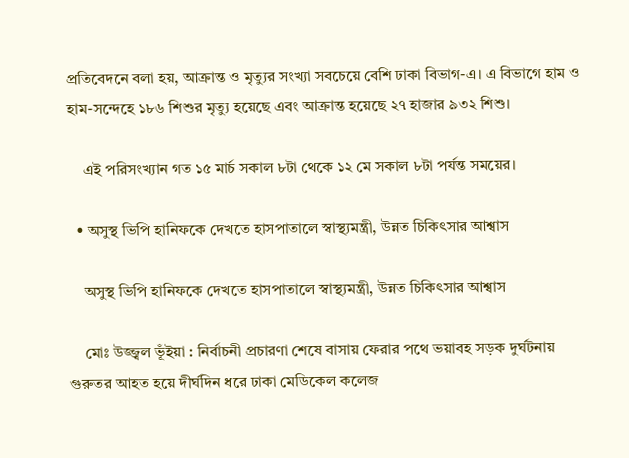প্রতিবেদনে বলা হয়, আক্রান্ত ও মৃত্যুর সংখ্যা সবচেয়ে বেশি ঢাকা বিভাগ-এ। এ বিভাগে হাম ও হাম-সন্দেহে ১৮৬ শিশুর মৃত্যু হয়েছে এবং আক্রান্ত হয়েছে ২৭ হাজার ৯৩২ শিশু।

    এই পরিসংখ্যান গত ১৫ মার্চ সকাল ৮টা থেকে ১২ মে সকাল ৮টা পর্যন্ত সময়ের।

  • অসুস্থ ভিপি হানিফকে দেখতে হাসপাতালে স্বাস্থ্যমন্ত্রী, উন্নত চিকিৎসার আশ্বাস

    অসুস্থ ভিপি হানিফকে দেখতে হাসপাতালে স্বাস্থ্যমন্ত্রী, উন্নত চিকিৎসার আশ্বাস

    মোঃ উজ্জ্বল ভূঁইয়া : নির্বাচনী প্রচারণা শেষে বাসায় ফেরার পথে ভয়াবহ সড়ক দুর্ঘটনায় গুরুতর আহত হয়ে দীর্ঘদিন ধরে ঢাকা মেডিকেল কলেজ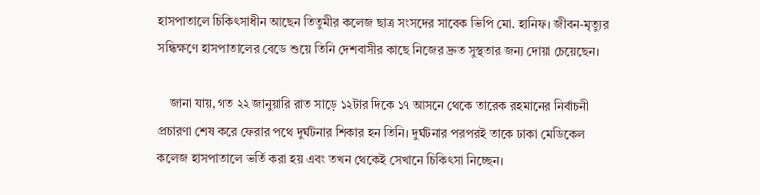হাসপাতালে চিকিৎসাধীন আছেন তিতুমীর কলেজ ছাত্র সংসদের সাবেক ভিপি মো. হানিফ। জীবন-মৃত্যুর সন্ধিক্ষণে হাসপাতালের বেডে শুয়ে তিনি দেশবাসীর কাছে নিজের দ্রুত সুস্থতার জন্য দোয়া চেয়েছেন।

    জানা যায়, গত ২২ জানুয়ারি রাত সাড়ে ১২টার দিকে ১৭ আসনে থেকে তারেক রহমানের নির্বাচনী প্রচারণা শেষ করে ফেরার পথে দুর্ঘটনার শিকার হন তিনি। দুর্ঘটনার পরপরই তাকে ঢাকা মেডিকেল কলেজ হাসপাতালে ভর্তি করা হয় এবং তখন থেকেই সেখানে চিকিৎসা নিচ্ছেন।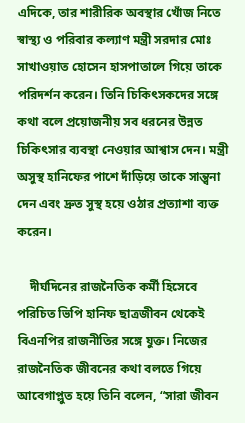এদিকে, তার শারীরিক অবস্থার খোঁজ নিতে স্বাস্থ্য ও পরিবার কল্যাণ মন্ত্রী সরদার মোঃ সাখাওয়াত হোসেন হাসপাতালে গিয়ে তাকে পরিদর্শন করেন। তিনি চিকিৎসকদের সঙ্গে কথা বলে প্রয়োজনীয় সব ধরনের উন্নত চিকিৎসার ব্যবস্থা নেওয়ার আশ্বাস দেন। মন্ত্রী অসুস্থ হানিফের পাশে দাঁড়িয়ে তাকে সান্ত্বনা দেন এবং দ্রুত সুস্থ হয়ে ওঠার প্রত্যাশা ব্যক্ত করেন।

    দীর্ঘদিনের রাজনৈতিক কর্মী হিসেবে পরিচিত ভিপি হানিফ ছাত্রজীবন থেকেই বিএনপির রাজনীতির সঙ্গে যুক্ত। নিজের রাজনৈতিক জীবনের কথা বলতে গিয়ে আবেগাপ্লুত হয়ে তিনি বলেন, “সারা জীবন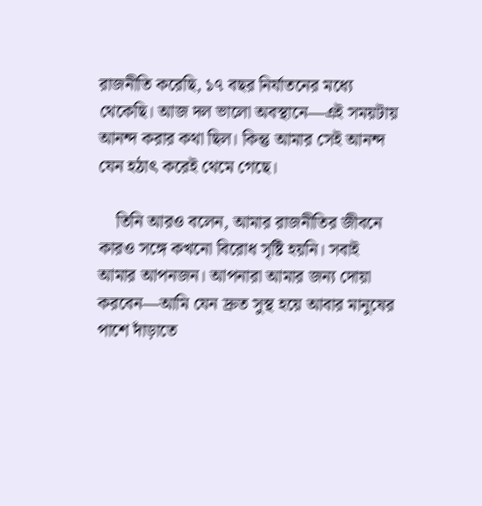রাজনীতি করেছি, ১৭ বছর নির্যাতনের মধ্যে থেকেছি। আজ দল ভালো অবস্থানে—এই সময়টায় আনন্দ করার কথা ছিল। কিন্তু আমার সেই আনন্দ যেন হঠাৎ করেই থেমে গেছে।

    তিনি আরও বলেন, আমার রাজনীতির জীবনে কারও সঙ্গে কখনো বিরোধ সৃষ্টি হয়নি। সবাই আমার আপনজন। আপনারা আমার জন্য দোয়া করবেন—আমি যেন দ্রুত সুস্থ হয়ে আবার মানুষের পাশে দাঁড়াতে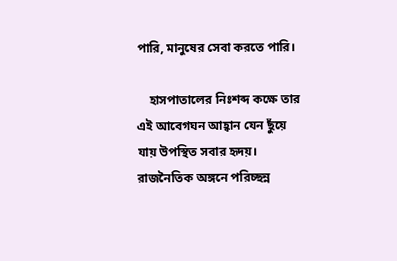পারি, মানুষের সেবা করতে পারি।

    হাসপাতালের নিঃশব্দ কক্ষে তার এই আবেগঘন আহ্বান যেন ছুঁয়ে যায় উপস্থিত সবার হৃদয়। রাজনৈতিক অঙ্গনে পরিচ্ছন্ন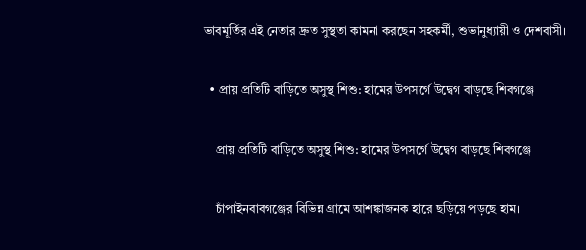ভাবমূর্তির এই নেতার দ্রুত সুস্থতা কামনা করছেন সহকর্মী, শুভানুধ্যায়ী ও দেশবাসী।

  • প্রায় প্রতিটি বাড়িতে অসুস্থ শিশু: হামের উপসর্গে উদ্বেগ বাড়ছে শিবগঞ্জে

    প্রায় প্রতিটি বাড়িতে অসুস্থ শিশু: হামের উপসর্গে উদ্বেগ বাড়ছে শিবগঞ্জে

    চাঁপাইনবাবগঞ্জের বিভিন্ন গ্রামে আশঙ্কাজনক হারে ছড়িয়ে পড়ছে হাম।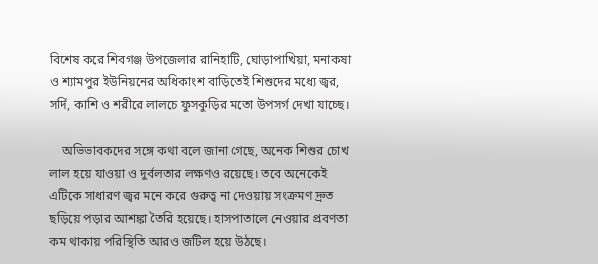বিশেষ করে শিবগঞ্জ উপজেলার রানিহাটি, ঘোড়াপাখিয়া, মনাকষা ও শ্যামপুর ইউনিয়নের অধিকাংশ বাড়িতেই শিশুদের মধ্যে জ্বর, সর্দি, কাশি ও শরীরে লালচে ফুসকুড়ির মতো উপসর্গ দেখা যাচ্ছে।

    অভিভাবকদের সঙ্গে কথা বলে জানা গেছে, অনেক শিশুর চোখ লাল হয়ে যাওয়া ও দুর্বলতার লক্ষণও রয়েছে। তবে অনেকেই এটিকে সাধারণ জ্বর মনে করে গুরুত্ব না দেওয়ায় সংক্রমণ দ্রুত ছড়িয়ে পড়ার আশঙ্কা তৈরি হয়েছে। হাসপাতালে নেওয়ার প্রবণতা কম থাকায় পরিস্থিতি আরও জটিল হয়ে উঠছে।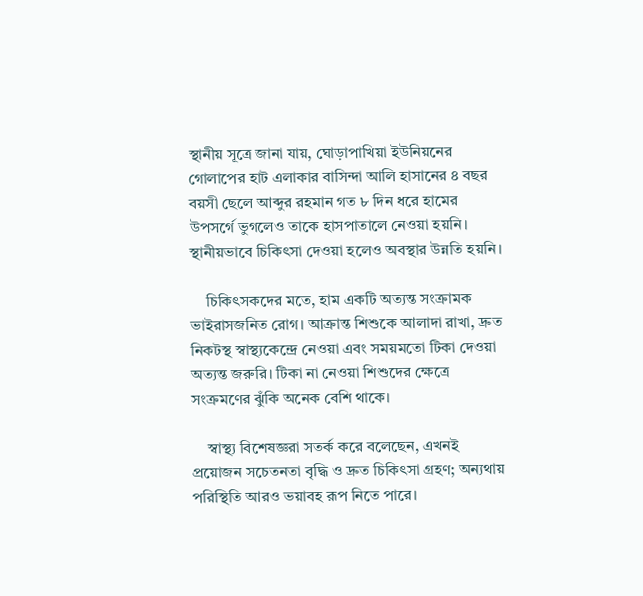স্থানীয় সূত্রে জানা যায়, ঘোড়াপাখিয়া ইউনিয়নের গোলাপের হাট এলাকার বাসিন্দা আলি হাসানের ৪ বছর বয়সী ছেলে আব্দুর রহমান গত ৮ দিন ধরে হামের উপসর্গে ভুগলেও তাকে হাসপাতালে নেওয়া হয়নি। স্থানীয়ভাবে চিকিৎসা দেওয়া হলেও অবস্থার উন্নতি হয়নি।

    চিকিৎসকদের মতে, হাম একটি অত্যন্ত সংক্রামক ভাইরাসজনিত রোগ। আক্রান্ত শিশুকে আলাদা রাখা, দ্রুত নিকটস্থ স্বাস্থ্যকেন্দ্রে নেওয়া এবং সময়মতো টিকা দেওয়া অত্যন্ত জরুরি। টিকা না নেওয়া শিশুদের ক্ষেত্রে সংক্রমণের ঝুঁকি অনেক বেশি থাকে।

    স্বাস্থ্য বিশেষজ্ঞরা সতর্ক করে বলেছেন, এখনই প্রয়োজন সচেতনতা বৃদ্ধি ও দ্রুত চিকিৎসা গ্রহণ; অন্যথায় পরিস্থিতি আরও ভয়াবহ রূপ নিতে পারে।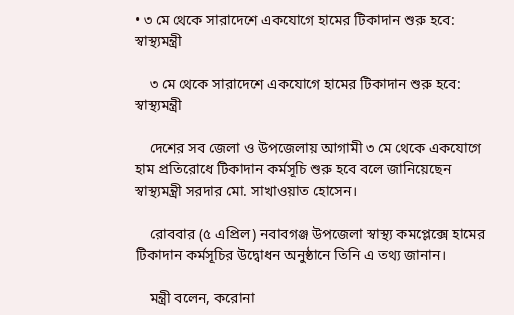• ৩ মে থেকে সারাদেশে একযোগে হামের টিকাদান শুরু হবে: স্বাস্থ্যমন্ত্রী

    ৩ মে থেকে সারাদেশে একযোগে হামের টিকাদান শুরু হবে: স্বাস্থ্যমন্ত্রী

    দেশের সব জেলা ও উপজেলায় আগামী ৩ মে থেকে একযোগে হাম প্রতিরোধে টিকাদান কর্মসূচি শুরু হবে বলে জানিয়েছেন স্বাস্থ্যমন্ত্রী সরদার মো. সাখাওয়াত হোসেন।

    রোববার (৫ এপ্রিল) নবাবগঞ্জ উপজেলা স্বাস্থ্য কমপ্লেক্সে হামের টিকাদান কর্মসূচির উদ্বোধন অনুষ্ঠানে তিনি এ তথ্য জানান।

    মন্ত্রী বলেন, করোনা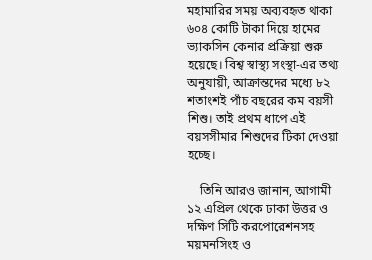মহামারির সময় অব্যবহৃত থাকা ৬০৪ কোটি টাকা দিয়ে হামের ভ্যাকসিন কেনার প্রক্রিয়া শুরু হয়েছে। বিশ্ব স্বাস্থ্য সংস্থা-এর তথ্য অনুযায়ী, আক্রান্তদের মধ্যে ৮২ শতাংশই পাঁচ বছরের কম বয়সী শিশু। তাই প্রথম ধাপে এই বয়সসীমার শিশুদের টিকা দেওয়া হচ্ছে।

    তিনি আরও জানান, আগামী ১২ এপ্রিল থেকে ঢাকা উত্তর ও দক্ষিণ সিটি করপোরেশনসহ ময়মনসিংহ ও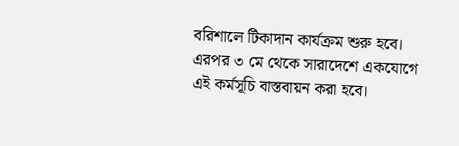বরিশালে টিকাদান কার্যক্রম শুরু হবে। এরপর ৩ মে থেকে সারাদেশে একযোগে এই কর্মসূচি বাস্তবায়ন করা হবে।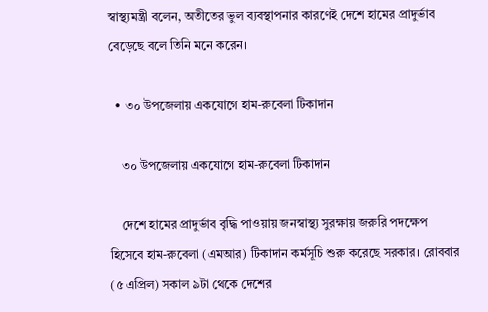স্বাস্থ্যমন্ত্রী বলেন, অতীতের ভুল ব্যবস্থাপনার কারণেই দেশে হামের প্রাদুর্ভাব বেড়েছে বলে তিনি মনে করেন।

  • ৩০ উপজেলায় একযোগে হাম-রুবেলা টিকাদান

    ৩০ উপজেলায় একযোগে হাম-রুবেলা টিকাদান

    দেশে হামের প্রাদুর্ভাব বৃদ্ধি পাওয়ায় জনস্বাস্থ্য সুরক্ষায় জরুরি পদক্ষেপ হিসেবে হাম-রুবেলা (এমআর) টিকাদান কর্মসূচি শুরু করেছে সরকার। রোববার (৫ এপ্রিল) সকাল ৯টা থেকে দেশের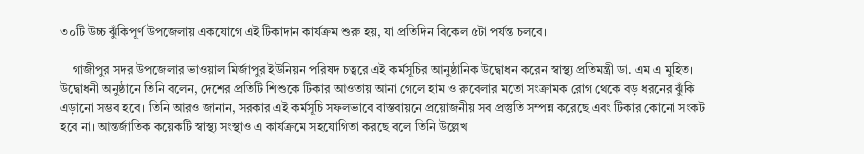৩০টি উচ্চ ঝুঁকিপূর্ণ উপজেলায় একযোগে এই টিকাদান কার্যক্রম শুরু হয়, যা প্রতিদিন বিকেল ৫টা পর্যন্ত চলবে।

    গাজীপুর সদর উপজেলার ভাওয়াল মির্জাপুর ইউনিয়ন পরিষদ চত্বরে এই কর্মসূচির আনুষ্ঠানিক উদ্বোধন করেন স্বাস্থ্য প্রতিমন্ত্রী ডা. এম এ মুহিত। উদ্বোধনী অনুষ্ঠানে তিনি বলেন, দেশের প্রতিটি শিশুকে টিকার আওতায় আনা গেলে হাম ও রুবেলার মতো সংক্রামক রোগ থেকে বড় ধরনের ঝুঁকি এড়ানো সম্ভব হবে। তিনি আরও জানান, সরকার এই কর্মসূচি সফলভাবে বাস্তবায়নে প্রয়োজনীয় সব প্রস্তুতি সম্পন্ন করেছে এবং টিকার কোনো সংকট হবে না। আন্তর্জাতিক কয়েকটি স্বাস্থ্য সংস্থাও এ কার্যক্রমে সহযোগিতা করছে বলে তিনি উল্লেখ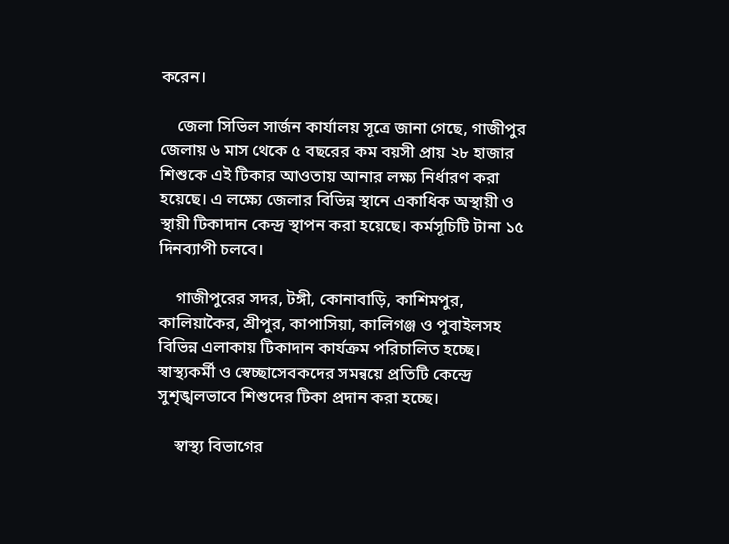করেন।

    জেলা সিভিল সার্জন কার্যালয় সূত্রে জানা গেছে, গাজীপুর জেলায় ৬ মাস থেকে ৫ বছরের কম বয়সী প্রায় ২৮ হাজার শিশুকে এই টিকার আওতায় আনার লক্ষ্য নির্ধারণ করা হয়েছে। এ লক্ষ্যে জেলার বিভিন্ন স্থানে একাধিক অস্থায়ী ও স্থায়ী টিকাদান কেন্দ্র স্থাপন করা হয়েছে। কর্মসূচিটি টানা ১৫ দিনব্যাপী চলবে।

    গাজীপুরের সদর, টঙ্গী, কোনাবাড়ি, কাশিমপুর, কালিয়াকৈর, শ্রীপুর, কাপাসিয়া, কালিগঞ্জ ও পুবাইলসহ বিভিন্ন এলাকায় টিকাদান কার্যক্রম পরিচালিত হচ্ছে। স্বাস্থ্যকর্মী ও স্বেচ্ছাসেবকদের সমন্বয়ে প্রতিটি কেন্দ্রে সুশৃঙ্খলভাবে শিশুদের টিকা প্রদান করা হচ্ছে।

    স্বাস্থ্য বিভাগের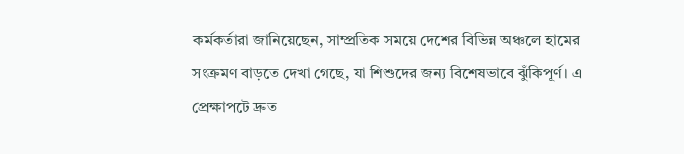কর্মকর্তারা জানিয়েছেন, সাম্প্রতিক সময়ে দেশের বিভিন্ন অঞ্চলে হামের সংক্রমণ বাড়তে দেখা গেছে, যা শিশুদের জন্য বিশেষভাবে ঝুঁকিপূর্ণ। এ প্রেক্ষাপটে দ্রুত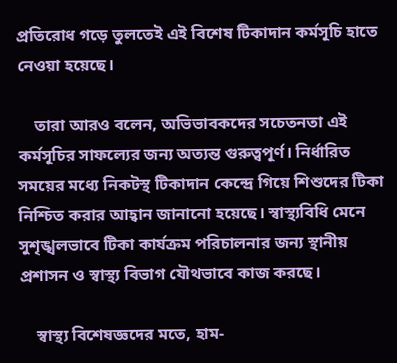প্রতিরোধ গড়ে তুলতেই এই বিশেষ টিকাদান কর্মসূচি হাতে নেওয়া হয়েছে।

    তারা আরও বলেন, অভিভাবকদের সচেতনতা এই কর্মসূচির সাফল্যের জন্য অত্যন্ত গুরুত্বপূর্ণ। নির্ধারিত সময়ের মধ্যে নিকটস্থ টিকাদান কেন্দ্রে গিয়ে শিশুদের টিকা নিশ্চিত করার আহ্বান জানানো হয়েছে। স্বাস্থ্যবিধি মেনে সুশৃঙ্খলভাবে টিকা কার্যক্রম পরিচালনার জন্য স্থানীয় প্রশাসন ও স্বাস্থ্য বিভাগ যৌথভাবে কাজ করছে।

    স্বাস্থ্য বিশেষজ্ঞদের মতে, হাম-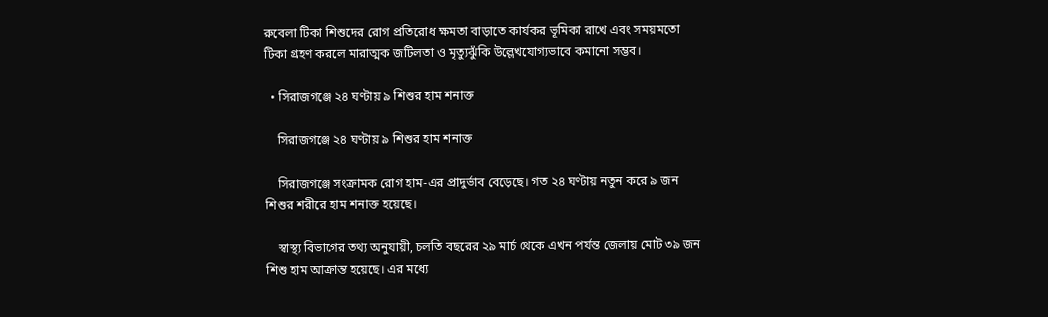রুবেলা টিকা শিশুদের রোগ প্রতিরোধ ক্ষমতা বাড়াতে কার্যকর ভূমিকা রাখে এবং সময়মতো টিকা গ্রহণ করলে মারাত্মক জটিলতা ও মৃত্যুঝুঁকি উল্লেখযোগ্যভাবে কমানো সম্ভব।

  • সিরাজগঞ্জে ২৪ ঘণ্টায় ৯ শিশুর হাম শনাক্ত

    সিরাজগঞ্জে ২৪ ঘণ্টায় ৯ শিশুর হাম শনাক্ত

    সিরাজগঞ্জে সংক্রামক রোগ হাম-এর প্রাদুর্ভাব বেড়েছে। গত ২৪ ঘণ্টায় নতুন করে ৯ জন শিশুর শরীরে হাম শনাক্ত হয়েছে।

    স্বাস্থ্য বিভাগের তথ্য অনুযায়ী, চলতি বছরের ২৯ মার্চ থেকে এখন পর্যন্ত জেলায় মোট ৩৯ জন শিশু হাম আক্রান্ত হয়েছে। এর মধ্যে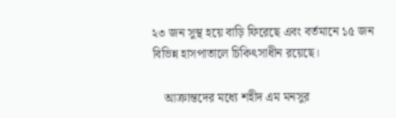২৩ জন সুস্থ হয়ে বাড়ি ফিরেছে এবং বর্তমানে ১৫ জন বিভিন্ন হাসপাতালে চিকিৎসাধীন রয়েছে।

    আক্রান্তদের মধ্যে শহীদ এম মনসুর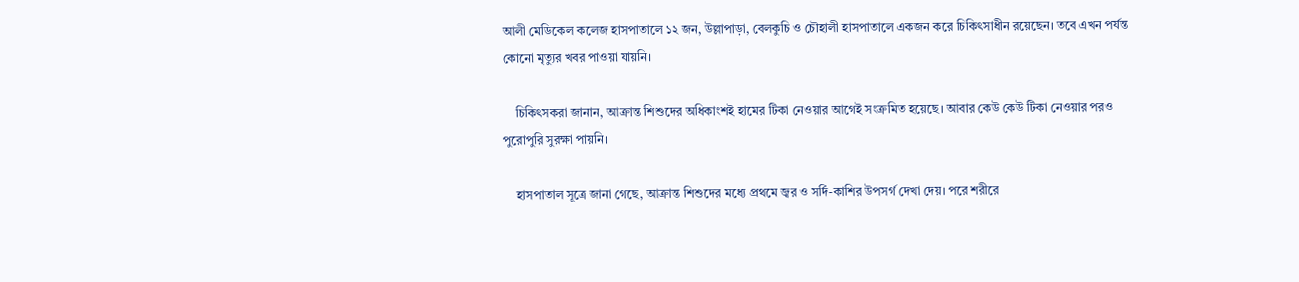আলী মেডিকেল কলেজ হাসপাতালে ১২ জন, উল্লাপাড়া, বেলকুচি ও চৌহালী হাসপাতালে একজন করে চিকিৎসাধীন রয়েছেন। তবে এখন পর্যন্ত কোনো মৃত্যুর খবর পাওয়া যায়নি।

    চিকিৎসকরা জানান, আক্রান্ত শিশুদের অধিকাংশই হামের টিকা নেওয়ার আগেই সংক্রমিত হয়েছে। আবার কেউ কেউ টিকা নেওয়ার পরও পুরোপুরি সুরক্ষা পায়নি।

    হাসপাতাল সূত্রে জানা গেছে, আক্রান্ত শিশুদের মধ্যে প্রথমে জ্বর ও সর্দি-কাশির উপসর্গ দেখা দেয়। পরে শরীরে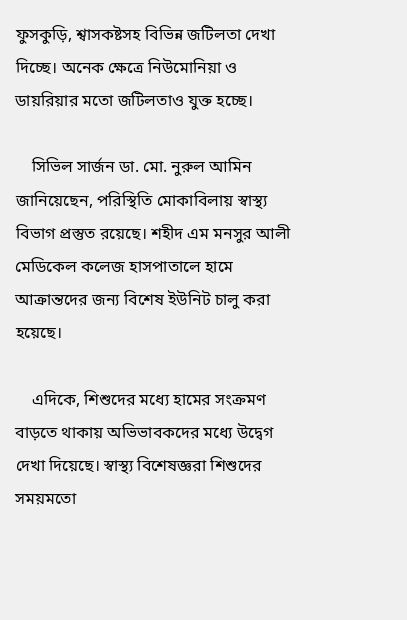ফুসকুড়ি, শ্বাসকষ্টসহ বিভিন্ন জটিলতা দেখা দিচ্ছে। অনেক ক্ষেত্রে নিউমোনিয়া ও ডায়রিয়ার মতো জটিলতাও যুক্ত হচ্ছে।

    সিভিল সার্জন ডা. মো. নুরুল আমিন জানিয়েছেন, পরিস্থিতি মোকাবিলায় স্বাস্থ্য বিভাগ প্রস্তুত রয়েছে। শহীদ এম মনসুর আলী মেডিকেল কলেজ হাসপাতালে হামে আক্রান্তদের জন্য বিশেষ ইউনিট চালু করা হয়েছে।

    এদিকে, শিশুদের মধ্যে হামের সংক্রমণ বাড়তে থাকায় অভিভাবকদের মধ্যে উদ্বেগ দেখা দিয়েছে। স্বাস্থ্য বিশেষজ্ঞরা শিশুদের সময়মতো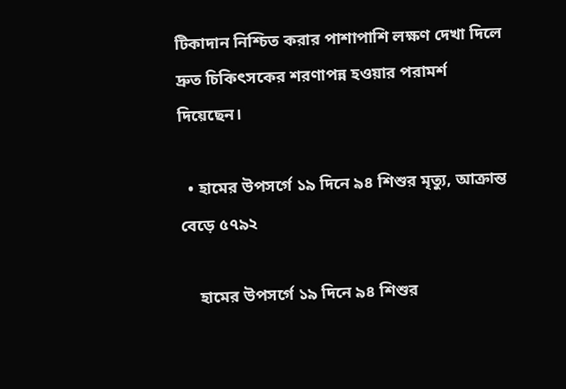টিকাদান নিশ্চিত করার পাশাপাশি লক্ষণ দেখা দিলে দ্রুত চিকিৎসকের শরণাপন্ন হওয়ার পরামর্শ দিয়েছেন।

  • হামের উপসর্গে ১৯ দিনে ৯৪ শিশুর মৃত্যু, আক্রান্ত বেড়ে ৫৭৯২

    হামের উপসর্গে ১৯ দিনে ৯৪ শিশুর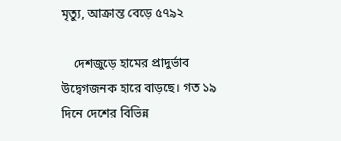মৃত্যু, আক্রান্ত বেড়ে ৫৭৯২

    দেশজুড়ে হামের প্রাদুর্ভাব উদ্বেগজনক হারে বাড়ছে। গত ১৯ দিনে দেশের বিভিন্ন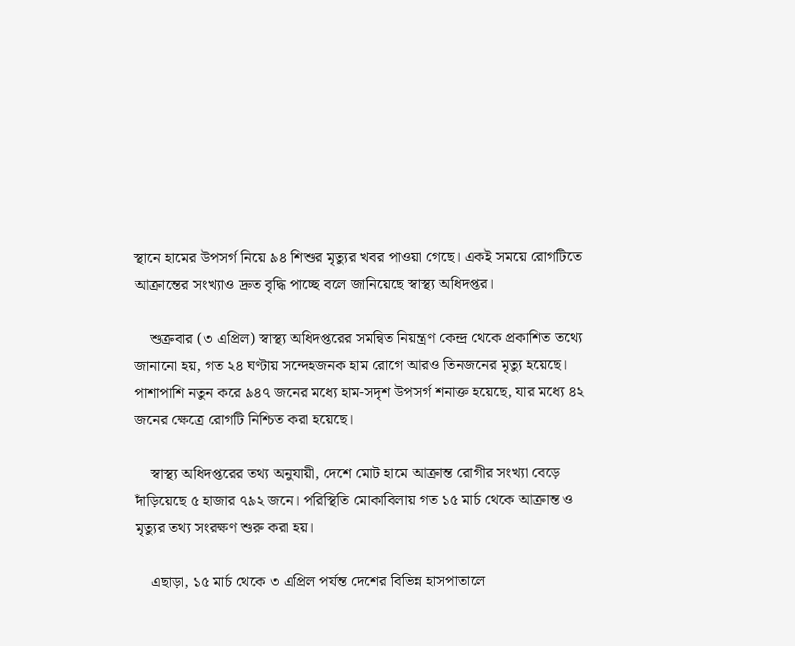স্থানে হামের উপসর্গ নিয়ে ৯৪ শিশুর মৃত্যুর খবর পাওয়া গেছে। একই সময়ে রোগটিতে আক্রান্তের সংখ্যাও দ্রুত বৃদ্ধি পাচ্ছে বলে জানিয়েছে স্বাস্থ্য অধিদপ্তর।

    শুক্রবার (৩ এপ্রিল) স্বাস্থ্য অধিদপ্তরের সমন্বিত নিয়ন্ত্রণ কেন্দ্র থেকে প্রকাশিত তথ্যে জানানো হয়, গত ২৪ ঘণ্টায় সন্দেহজনক হাম রোগে আরও তিনজনের মৃত্যু হয়েছে। পাশাপাশি নতুন করে ৯৪৭ জনের মধ্যে হাম-সদৃশ উপসর্গ শনাক্ত হয়েছে, যার মধ্যে ৪২ জনের ক্ষেত্রে রোগটি নিশ্চিত করা হয়েছে।

    স্বাস্থ্য অধিদপ্তরের তথ্য অনুযায়ী, দেশে মোট হামে আক্রান্ত রোগীর সংখ্যা বেড়ে দাঁড়িয়েছে ৫ হাজার ৭৯২ জনে। পরিস্থিতি মোকাবিলায় গত ১৫ মার্চ থেকে আক্রান্ত ও মৃত্যুর তথ্য সংরক্ষণ শুরু করা হয়।

    এছাড়া, ১৫ মার্চ থেকে ৩ এপ্রিল পর্যন্ত দেশের বিভিন্ন হাসপাতালে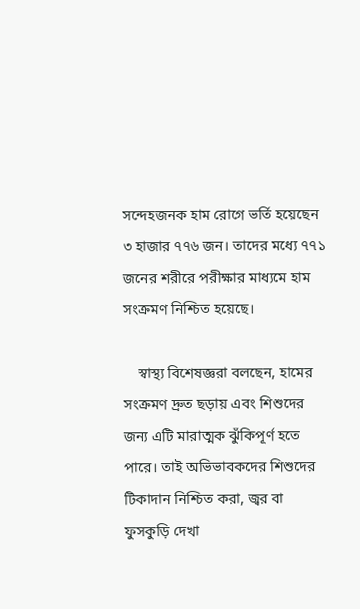সন্দেহজনক হাম রোগে ভর্তি হয়েছেন ৩ হাজার ৭৭৬ জন। তাদের মধ্যে ৭৭১ জনের শরীরে পরীক্ষার মাধ্যমে হাম সংক্রমণ নিশ্চিত হয়েছে।

    স্বাস্থ্য বিশেষজ্ঞরা বলছেন, হামের সংক্রমণ দ্রুত ছড়ায় এবং শিশুদের জন্য এটি মারাত্মক ঝুঁকিপূর্ণ হতে পারে। তাই অভিভাবকদের শিশুদের টিকাদান নিশ্চিত করা, জ্বর বা ফুসকুড়ি দেখা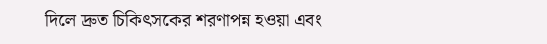দিলে দ্রুত চিকিৎসকের শরণাপন্ন হওয়া এবং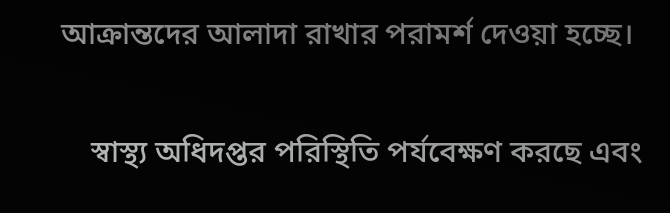আক্রান্তদের আলাদা রাখার পরামর্শ দেওয়া হচ্ছে।

    স্বাস্থ্য অধিদপ্তর পরিস্থিতি পর্যবেক্ষণ করছে এবং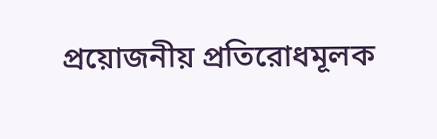প্রয়োজনীয় প্রতিরোধমূলক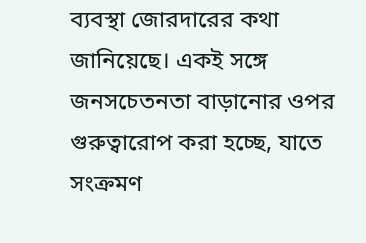ব্যবস্থা জোরদারের কথা জানিয়েছে। একই সঙ্গে জনসচেতনতা বাড়ানোর ওপর গুরুত্বারোপ করা হচ্ছে, যাতে সংক্রমণ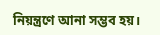নিয়ন্ত্রণে আনা সম্ভব হয়।